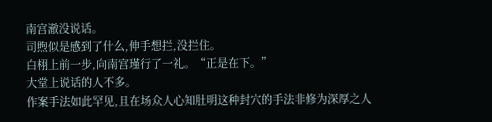南宫澈没说话。
司煦似是感到了什么,伸手想拦,没拦住。
白栩上前一步,向南宫瑾行了一礼。“正是在下。”
大堂上说话的人不多。
作案手法如此罕见,且在场众人心知肚明这种封穴的手法非修为深厚之人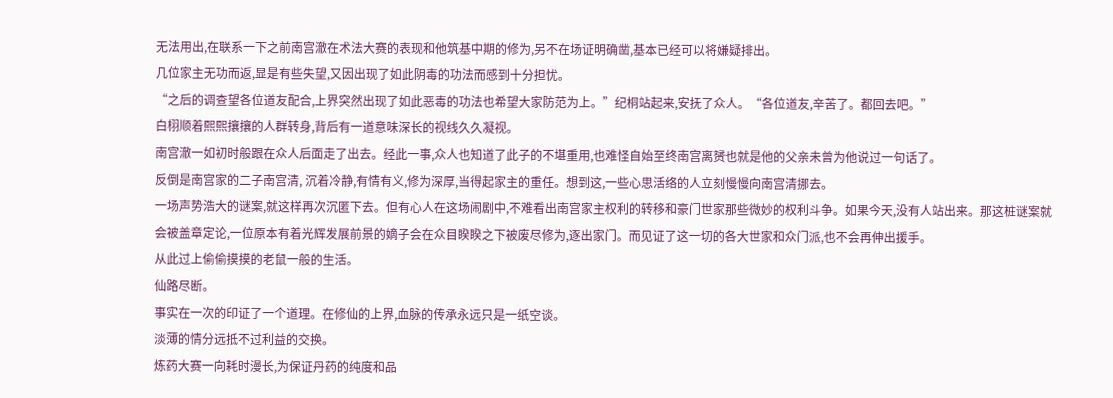无法用出,在联系一下之前南宫澈在术法大赛的表现和他筑基中期的修为,另不在场证明确凿,基本已经可以将嫌疑排出。
几位家主无功而返,显是有些失望,又因出现了如此阴毒的功法而感到十分担忧。
“之后的调查望各位道友配合,上界突然出现了如此恶毒的功法也希望大家防范为上。”纪桐站起来,安抚了众人。“各位道友,辛苦了。都回去吧。”
白栩顺着熙熙攘攘的人群转身,背后有一道意味深长的视线久久凝视。
南宫澈一如初时般跟在众人后面走了出去。经此一事,众人也知道了此子的不堪重用,也难怪自始至终南宫离赟也就是他的父亲未曾为他说过一句话了。
反倒是南宫家的二子南宫清, 沉着冷静,有情有义,修为深厚,当得起家主的重任。想到这,一些心思活络的人立刻慢慢向南宫清挪去。
一场声势浩大的谜案,就这样再次沉匿下去。但有心人在这场闹剧中,不难看出南宫家主权利的转移和豪门世家那些微妙的权利斗争。如果今天,没有人站出来。那这桩谜案就会被盖章定论,一位原本有着光辉发展前景的嫡子会在众目睽睽之下被废尽修为,逐出家门。而见证了这一切的各大世家和众门派,也不会再伸出援手。
从此过上偷偷摸摸的老鼠一般的生活。
仙路尽断。
事实在一次的印证了一个道理。在修仙的上界,血脉的传承永远只是一纸空谈。
淡薄的情分远抵不过利益的交换。
炼药大赛一向耗时漫长,为保证丹药的纯度和品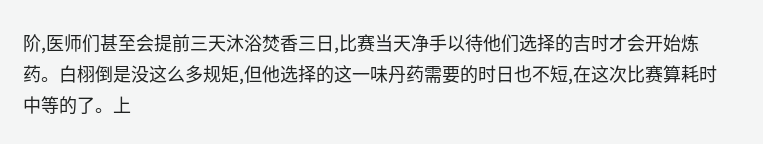阶,医师们甚至会提前三天沐浴焚香三日,比赛当天净手以待他们选择的吉时才会开始炼药。白栩倒是没这么多规矩,但他选择的这一味丹药需要的时日也不短,在这次比赛算耗时中等的了。上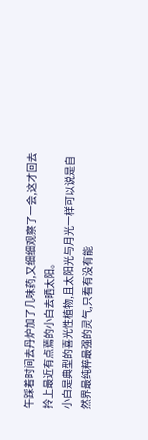午踩着时间去丹炉加了几味药,又细细观察了一会,这才回去拎上最近有点蔫的小白去晒太阳。
小白是典型的喜光性植物,且太阳光与月光一样可以说是自然界最纯粹最强的灵气,只看有没有能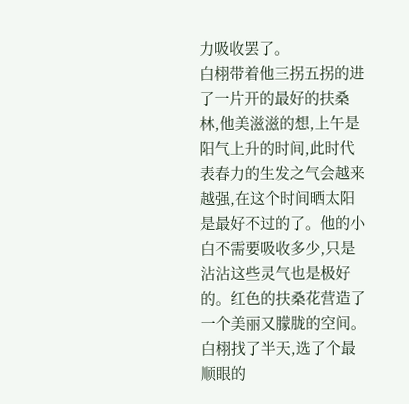力吸收罢了。
白栩带着他三拐五拐的进了一片开的最好的扶桑林,他美滋滋的想,上午是阳气上升的时间,此时代表春力的生发之气会越来越强,在这个时间晒太阳是最好不过的了。他的小白不需要吸收多少,只是沾沾这些灵气也是极好的。红色的扶桑花营造了一个美丽又朦胧的空间。
白栩找了半天,选了个最顺眼的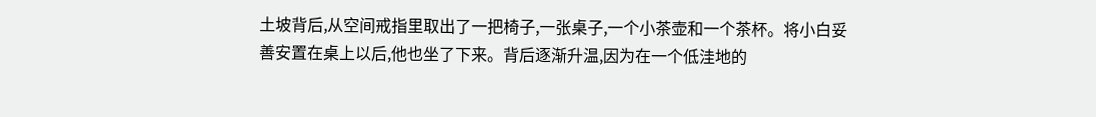土坡背后,从空间戒指里取出了一把椅子,一张桌子,一个小茶壶和一个茶杯。将小白妥善安置在桌上以后,他也坐了下来。背后逐渐升温,因为在一个低洼地的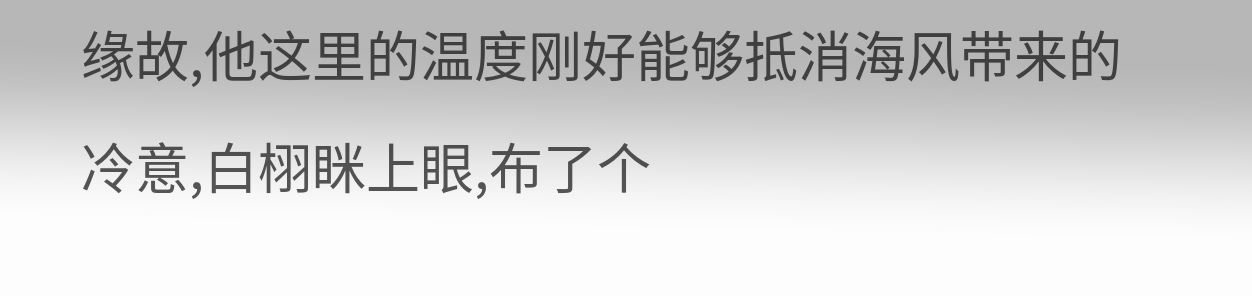缘故,他这里的温度刚好能够抵消海风带来的冷意,白栩眯上眼,布了个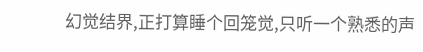幻觉结界,正打算睡个回笼觉,只听一个熟悉的声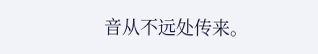音从不远处传来。